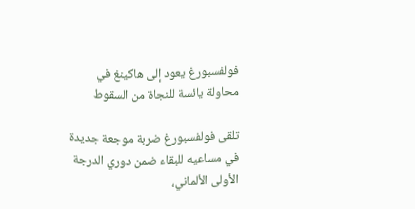فولفسبورغ يعود إلى هاكينغ في محاولة يائسة للنجاة من السقوط

تلقى فولفسبورغ ضربة موجعة جديدة في مساعيه للبقاء ضمن دوري الدرجة الأولى الألماني،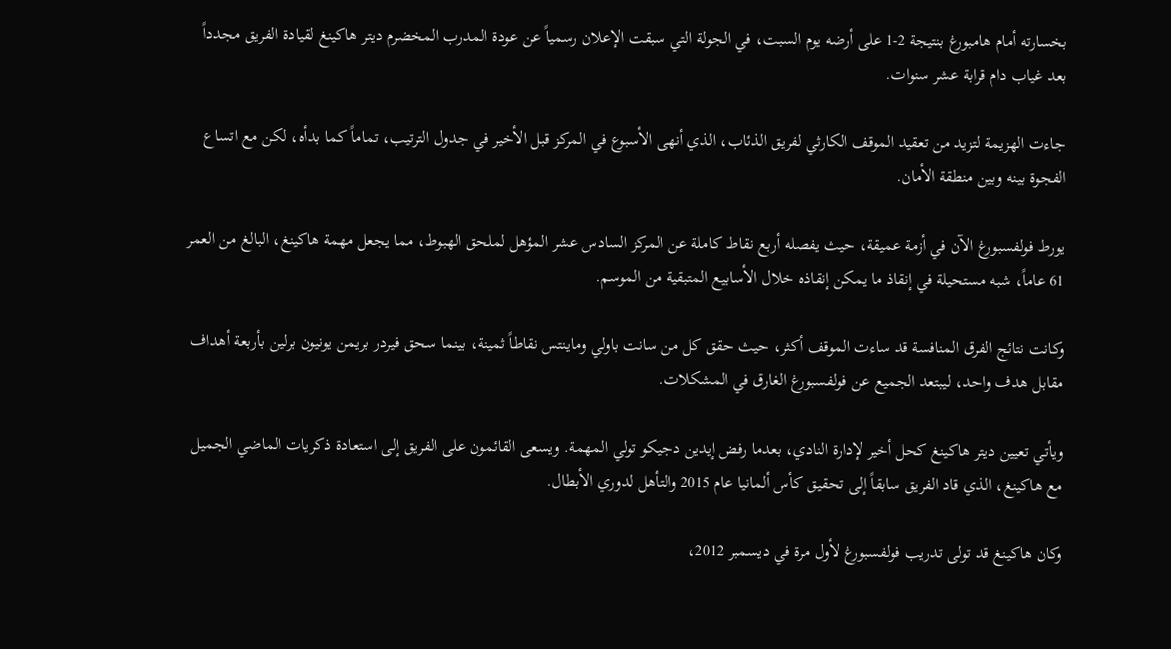بخسارته أمام هامبورغ بنتيجة 2-1 على أرضه يوم السبت، في الجولة التي سبقت الإعلان رسمياً عن عودة المدرب المخضرم ديتر هاكينغ لقيادة الفريق مجدداً بعد غياب دام قرابة عشر سنوات.

جاءت الهزيمة لتزيد من تعقيد الموقف الكارثي لفريق الذئاب، الذي أنهى الأسبوع في المركز قبل الأخير في جدول الترتيب، تماماً كما بدأه، لكن مع اتساع الفجوة بينه وبين منطقة الأمان.

يورط فولفسبورغ الآن في أزمة عميقة، حيث يفصله أربع نقاط كاملة عن المركز السادس عشر المؤهل لملحق الهبوط، مما يجعل مهمة هاكينغ، البالغ من العمر 61 عاماً، شبه مستحيلة في إنقاذ ما يمكن إنقاذه خلال الأسابيع المتبقية من الموسم.

وكانت نتائج الفرق المنافسة قد ساءت الموقف أكثر، حيث حقق كل من سانت باولي وماينتس نقاطاً ثمينة، بينما سحق فيردر بريمن يونيون برلين بأربعة أهداف مقابل هدف واحد، ليبتعد الجميع عن فولفسبورغ الغارق في المشكلات.

ويأتي تعيين ديتر هاكينغ كحل أخير لإدارة النادي، بعدما رفض إيدين دجيكو تولي المهمة. ويسعى القائمون على الفريق إلى استعادة ذكريات الماضي الجميل مع هاكينغ، الذي قاد الفريق سابقاً إلى تحقيق كأس ألمانيا عام 2015 والتأهل لدوري الأبطال.

وكان هاكينغ قد تولى تدريب فولفسبورغ لأول مرة في ديسمبر 2012،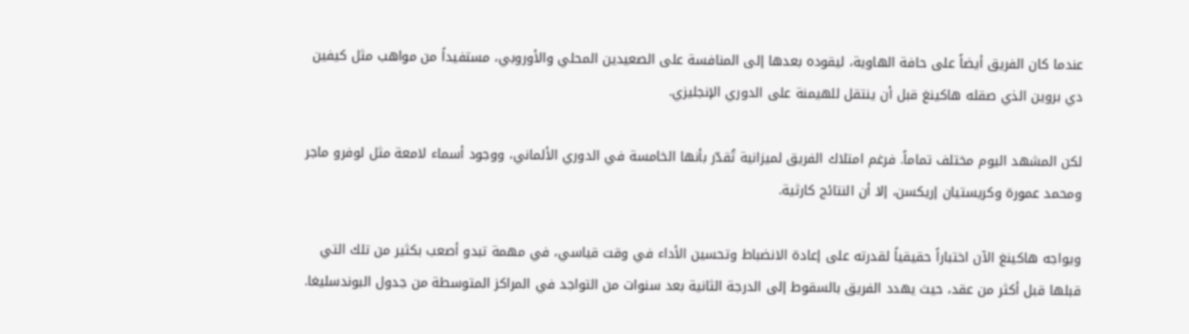عندما كان الفريق أيضاً على حافة الهاوية، ليقوده بعدها إلى المنافسة على الصعيدين المحلي والأوروبي، مستفيداً من مواهب مثل كيفين دي بروين الذي صقله هاكينغ قبل أن ينتقل للهيمنة على الدوري الإنجليزي.

لكن المشهد اليوم مختلف تماماً. فرغم امتلاك الفريق لميزانية تُقدّر بأنها الخامسة في الدوري الألماني، ووجود أسماء لامعة مثل لوفرو ماجر ومحمد عمورة وكريستيان إريكسن، إلا أن النتائج كارثية.

ويواجه هاكينغ الآن اختباراً حقيقياً لقدرته على إعادة الانضباط وتحسين الأداء في وقت قياسي، في مهمة تبدو أصعب بكثير من تلك التي قبلها قبل أكثر من عقد، حيث يهدد الفريق بالسقوط إلى الدرجة الثانية بعد سنوات من التواجد في المراكز المتوسطة من جدول البوندسليغا.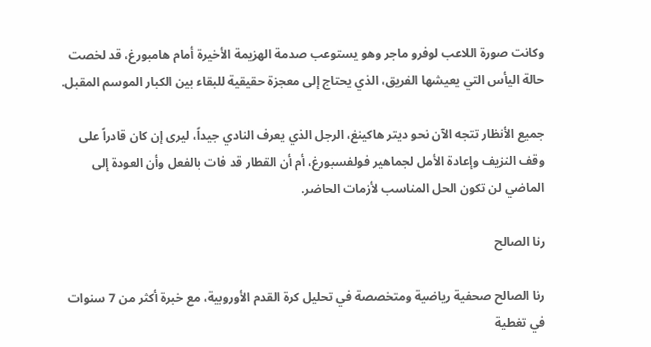وكانت صورة اللاعب لوفرو ماجر وهو يستوعب صدمة الهزيمة الأخيرة أمام هامبورغ، قد لخصت حالة اليأس التي يعيشها الفريق، الذي يحتاج إلى معجزة حقيقية للبقاء بين الكبار الموسم المقبل.

جميع الأنظار تتجه الآن نحو ديتر هاكينغ، الرجل الذي يعرف النادي جيداً، ليرى إن كان قادراً على وقف النزيف وإعادة الأمل لجماهير فولفسبورغ، أم أن القطار قد فات بالفعل وأن العودة إلى الماضي لن تكون الحل المناسب لأزمات الحاضر.

رنا الصالح

رنا الصالح صحفية رياضية ومتخصصة في تحليل كرة القدم الأوروبية، مع خبرة أكثر من 7 سنوات في تغطية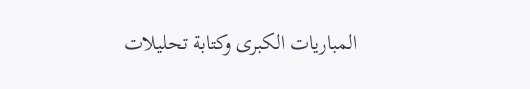المباريات الكبرى وكتابة تحليلات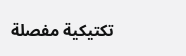تكتيكية مفصلة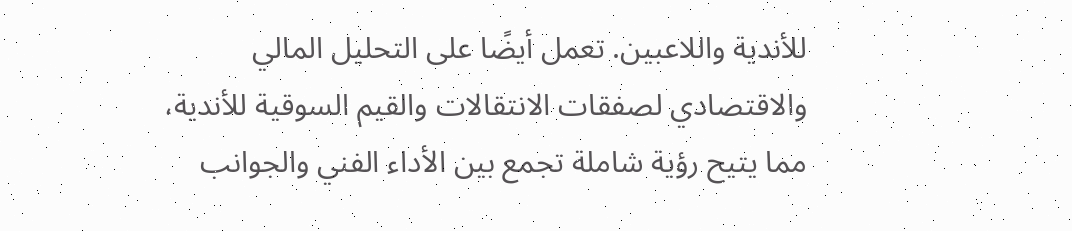للأندية واللاعبين. تعمل أيضًا على التحليل المالي والاقتصادي لصفقات الانتقالات والقيم السوقية للأندية، مما يتيح رؤية شاملة تجمع بين الأداء الفني والجوانب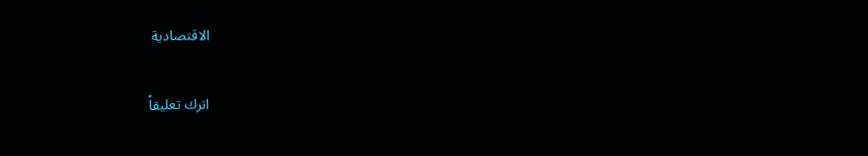الاقتصادية

اترك تعليقاً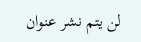لن يتم نشر عنوان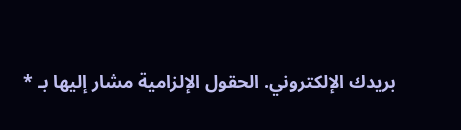بريدك الإلكتروني. الحقول الإلزامية مشار إليها بـ *